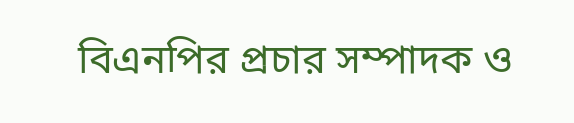বিএনপির প্রচার সম্পাদক ও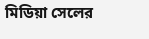মিডিয়া সেলের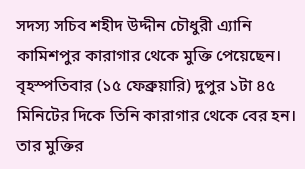সদস্য সচিব শহীদ উদ্দীন চৌধুরী এ্যানি কামিশপুর কারাগার থেকে মুক্তি পেয়েছেন। বৃহস্পতিবার (১৫ ফেব্রুয়ারি) দুপুর ১টা ৪৫ মিনিটের দিকে তিনি কারাগার থেকে বের হন। তার মুক্তির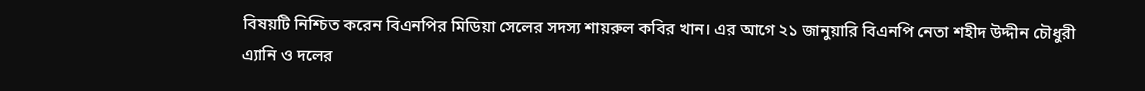বিষয়টি নিশ্চিত করেন বিএনপির মিডিয়া সেলের সদস্য শায়রুল কবির খান। এর আগে ২১ জানুয়ারি বিএনপি নেতা শহীদ উদ্দীন চৌধুরী এ্যানি ও দলের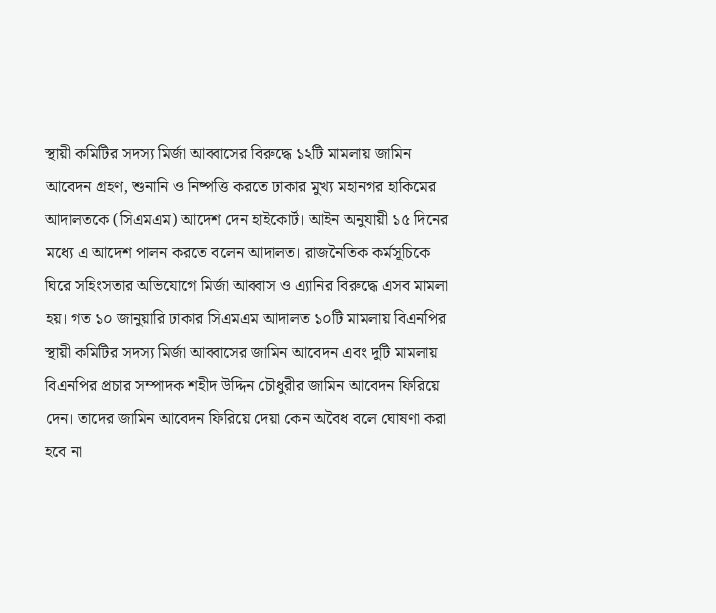স্থায়ী কমিটির সদস্য মির্জা আব্বাসের বিরুদ্ধে ১২টি মামলায় জামিন আবেদন গ্রহণ, শুনানি ও নিষ্পত্তি করতে ঢাকার মুখ্য মহানগর হাকিমের আদালতকে (সিএমএম) আদেশ দেন হাইকোর্ট। আইন অনুযায়ী ১৫ দিনের মধ্যে এ আদেশ পালন করতে বলেন আদালত। রাজনৈতিক কর্মসূচিকে ঘিরে সহিংসতার অভিযোগে মির্জা আব্বাস ও এ্যানির বিরুদ্ধে এসব মামলা হয়। গত ১০ জানুয়ারি ঢাকার সিএমএম আদালত ১০টি মামলায় বিএনপির স্থায়ী কমিটির সদস্য মির্জা আব্বাসের জামিন আবেদন এবং দুটি মামলায় বিএনপির প্রচার সম্পাদক শহীদ উদ্দিন চৌধুরীর জামিন আবেদন ফিরিয়ে দেন। তাদের জামিন আবেদন ফিরিয়ে দেয়া কেন অবৈধ বলে ঘোষণা করা হবে না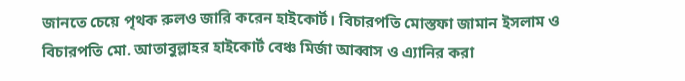জানতে চেয়ে পৃথক রুলও জারি করেন হাইকোর্ট। বিচারপতি মোস্তফা জামান ইসলাম ও বিচারপতি মো. আতাবুল্লাহর হাইকোর্ট বেঞ্চ মির্জা আব্বাস ও এ্যানির করা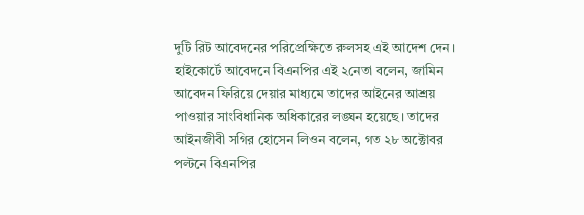দুটি রিট আবেদনের পরিপ্রেক্ষিতে রুলসহ এই আদেশ দেন। হাইকোর্টে আবেদনে বিএনপির এই ২নেতা বলেন, জামিন আবেদন ফিরিয়ে দেয়ার মাধ্যমে তাদের আইনের আশ্রয় পাওয়ার সাংবিধানিক অধিকারের লঙ্ঘন হয়েছে। তাদের আইনজীবী সগির হোসেন লিওন বলেন, গত ২৮ অক্টোবর পল্টনে বিএনপির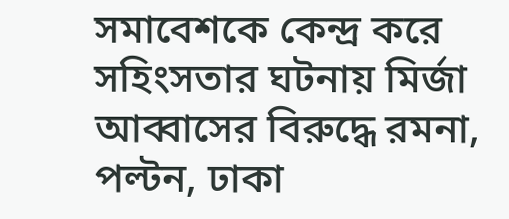সমাবেশকে কেন্দ্র করে সহিংসতার ঘটনায় মির্জা আব্বাসের বিরুদ্ধে রমনা, পল্টন, ঢাকা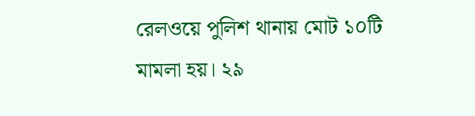রেলওয়ে পুলিশ থানায় মোট ১০টি মামলা হয়। ২৯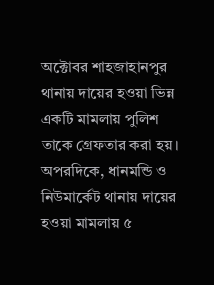অক্টোবর শাহজাহানপুর থানায় দায়ের হওয়া ভিন্ন একটি মামলায় পুলিশ তাকে গ্রেফতার করা হয়। অপরদিকে, ধানমন্ডি ও নিউমার্কেট থানায় দায়ের হওয়া মামলায় ৫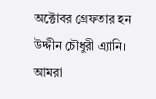অক্টোবর গ্রেফতার হন উদ্দীন চৌধুরী এ্যানি।
আমরা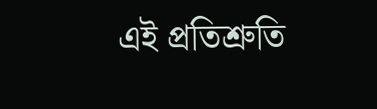এই প্রতিশ্রুতি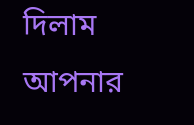দিলাম আপনার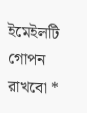ইমেইলটি গোপন রাখবো *